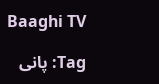Baaghi TV

Tag: پانی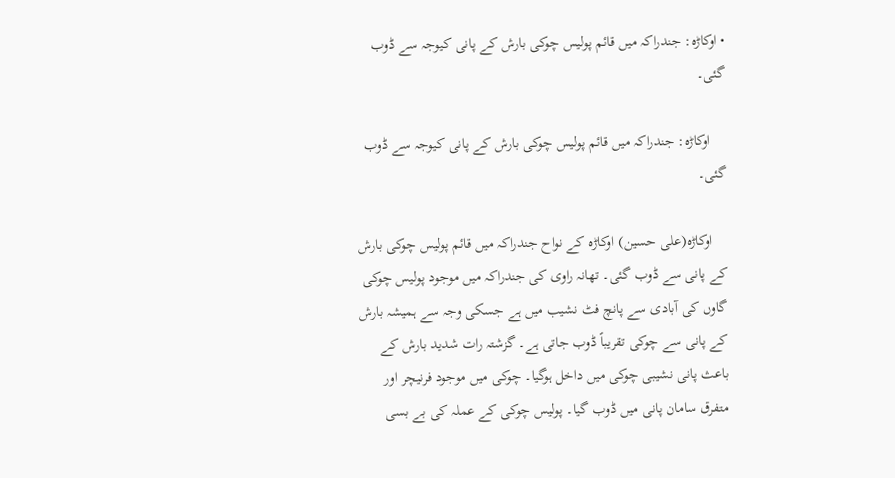• اوکاڑہ: جندراکہ میں قائم پولیس چوکی بارش کے پانی کیوجہ سے ڈوب گئی۔

    اوکاڑہ: جندراکہ میں قائم پولیس چوکی بارش کے پانی کیوجہ سے ڈوب گئی۔

    اوکاڑہ(علی حسین) اوکاڑہ کے نواح جندراکہ میں قائم پولیس چوکی بارش کے پانی سے ڈوب گئی۔ تھانہ راوی کی جندراکہ میں موجود پولیس چوکی گاوں کی آبادی سے پانچ فٹ نشیب میں ہے جسکی وجہ سے ہمیشہ بارش کے پانی سے چوکی تقریباً ڈوب جاتی ہے۔ گزشتہ رات شدید بارش کے باعث پانی نشیبی چوکی میں داخل ہوگیا۔ چوکی میں موجود فرنیچر اور متفرق سامان پانی میں ڈوب گیا۔ پولیس چوکی کے عملہ کی بے بسی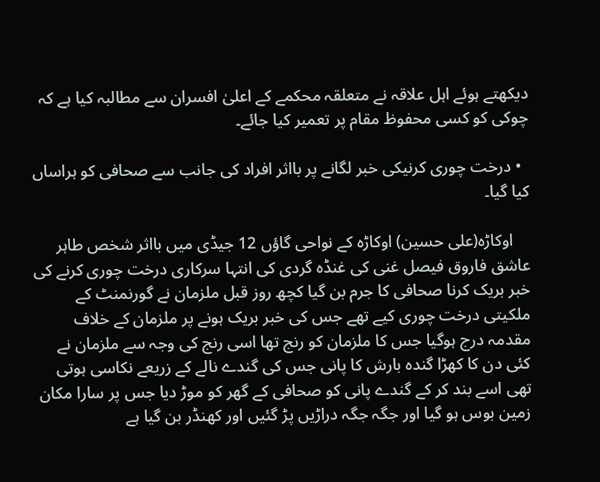دیکھتے ہوئے اہل علاقہ نے متعلقہ محکمے کے اعلیٰ افسران سے مطالبہ کیا ہے کہ چوکی کو کسی محفوظ مقام پر تعمیر کیا جائے۔

  • درخت چوری کرنیکی خبر لگانے پر بااثر افراد کی جانب سے صحافی کو ہراساں کیا گیا۔

    اوکاڑہ(علی حسین) اوکاڑہ کے نواحی گاؤں 12 جیڈی میں بااثر شخص طاہر عاشق فاروق فیصل غنی کی غنڈہ گردی کی انتہا سرکاری درخت چوری کرنے کی خبر بریک کرنا صحافی کا جرم بن گیا کچھ روز قبل ملزمان نے گورنمنٹ کے ملکیتی درخت چوری کیے تھے جس کی خبر بریک ہونے پر ملزمان کے خلاف مقدمہ درج ہوگیا جس کا ملزمان کو رنج تھا اسی رنج کی وجہ سے ملزمان نے کئی دن کا کھڑا گندہ بارش کا پانی جس کی گندے نالے کے زریعے نکاسی ہوتی تھی اسے بند کر کے گندے پانی کو صحافی کے گھر کو موڑ دیا جس پر سارا مکان زمین بوس ہو گیا اور جگہ جگہ دراڑیں پڑ گئیں اور کھنڈر بن گیا ہے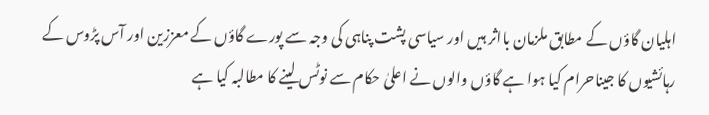اہلیان گاؤں کے مطابق ملزمان بااثر ہیں اور سیاسی پشت پناہی کی وجہ سے پورے گاؤں کے معززین اور آس پڑوس کے رہائشیوں کا جیناحرام کیا ہوا ہے گاؤں والوں نے اعلیٰ حکام سے نوٹس لینے کا مطالبہ کیا ہے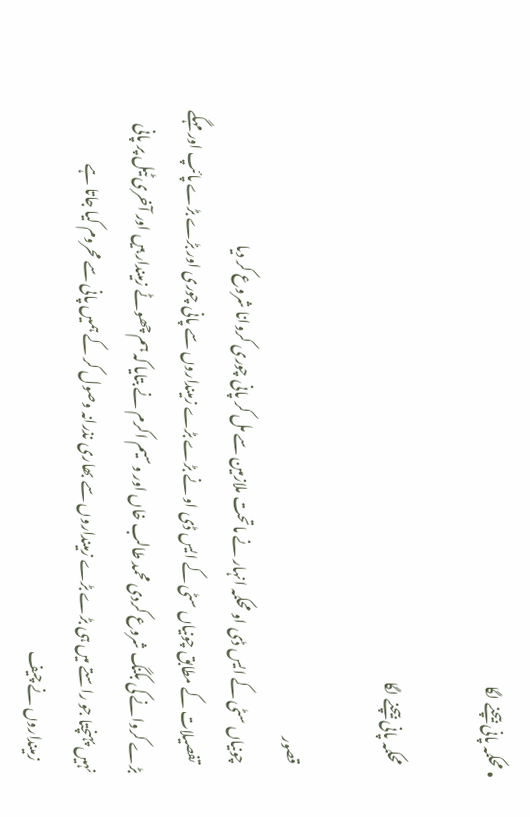• محکمہ پانی بیچنے لگا

    محکمہ پانی بیچنے لگا

    قصور
    چونیاں سٹی کے ایس ڈی او محکمہ انہار نے ماتحت ملازمین سے مل کر پانی چوری کروانا شروع کر دیا
    تفصیلات کے مطابق چونیاں سٹی کے ایس ڈی او نے بڑے بڑے زمینداروں سے پانی چوری اور بڑے بڑے پائپ اور مہگے بڑے کروانے کی بکنگ شروع کردی محمد طالب خاں اور وسیم اکرم نے بتایا کہ ہم چھوٹے زمیندار ہیں اور آخری ٹیل پر پانی نہیں پہنچتا جو راستے میں ہی بڑے بڑے زمینداروں سے بھاری نذرانہ وصول کر کے ہمیں پانی سے محروم کیا جاتا ہے
    زمینداروں نے چیف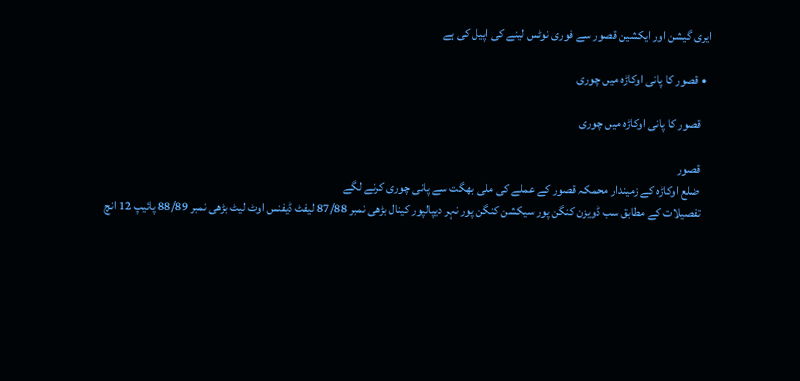ایری گیشن اور ایکشین قصور سے فوری نوٹس لینے کی اپیل کی ہے

  • قصور کا پانی اوکاڑہ میں چوری

    قصور کا پانی اوکاڑہ میں چوری

    قصور
    ضلع اوکاڑہ کے زمیندار محمکہ قصور کے عملے کی ملی بھگت سے پانی چوری کرنے لگے
    تفصیلات کے مطابق سب ڈویزن کنگن پور سیکشن کنگن پور نہر دیپالپور کینال بڑھی نمبر 87/88 لیفٹ ڈیفنس اوٹ لیٹ بڑھی نمبر 88/89 پائیپ 12 انچ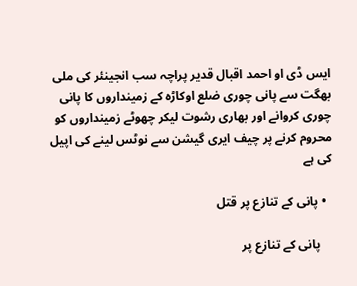ایس ڈی او احمد اقبال قدیر پراچہ سب انجینئر کی ملی بھگت سے پانی چوری ضلع اوکاڑہ کے زمینداروں کا پانی چوری کروانے اور بھاری رشوت لیکر چھوٹے زمینداروں کو محروم کرنے پر چیف ایری گیشن سے نوٹس لینے کی اپیل کی ہے

  • پانی کے تنازع پر قتل

    پانی کے تنازع پر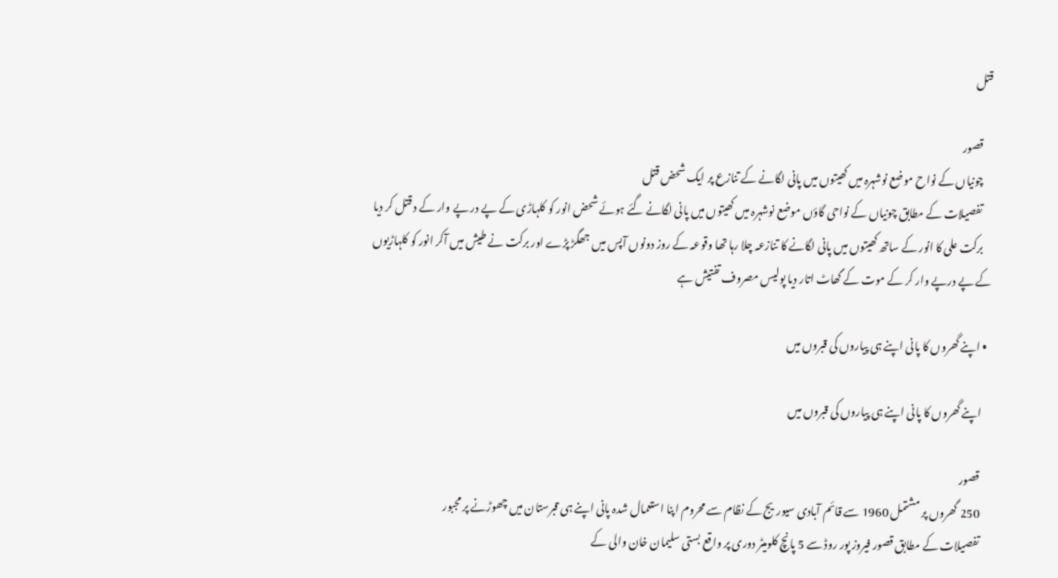قتل

    قصور
    چونیاں کے نواح موضع نوشہرہ میں کھیتوں میں پانی لگانے کے تنازع پر ایک شحض قتل
    تفصیلات کے مطابق چونیاں کے نواحی گاؤں موضع نوشہرہ میں کھیتوں میں پانی لگانے گئے ہوئے شحض انور کو کلہاڑی کے پے در پے وار کے د قتل کر دیا
    برکت علی کا انور کے ساتھ کھیتوں میں پانی لگانے کا تنازعہ چلا رہا تھا وقوعہ کے روز دونوں آپس میں جھگڑ پڑے اور برکت نے طیش میں آکر انور کو کلہاڑیوں کے پے درپے وار کر کے موت کے گھاٹ اتار دیا پولیس مصروف تفتیش ہے

  • اپنے گھروں کا پانی اپنے ہی پیاروں کی قبروں میں

    اپنے گھروں کا پانی اپنے ہی پیاروں کی قبروں میں

    قصور
    250 گھروں پر مشتمل 1960 سے قائم آبادی سیوریج کے نظام سے محروم اپنا استعمال شدہ پانی اپنے ہی قبرستان میں چھوڑنے پر مجبور
    تفصیلات کے مطابق قصور فیروز پور روڈ سے 5 پانچ کلومیٹر دوری پر واقع بستی سلیمان خان والی کے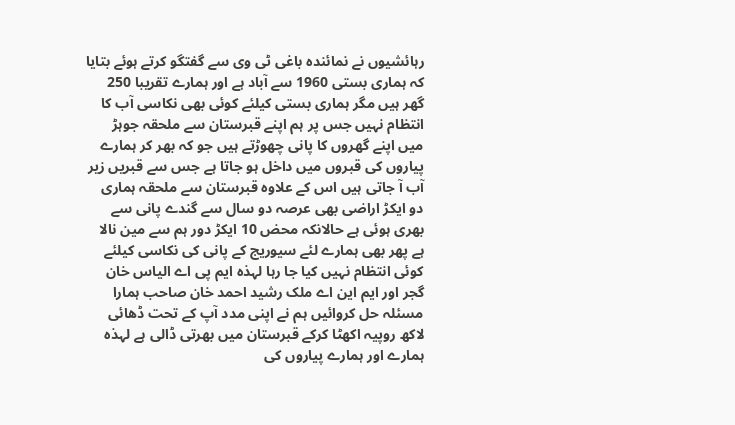رہائشیوں نے نمائندہ باغی ٹی وی سے گفتگو کرتے ہوئے بتایا کہ ہماری بستی 1960 سے آباد ہے اور ہمارے تقریبا 250 گھر ہیں مگر ہماری بستی کیلئے کوئی بھی نکاسی آب کا انتظام نہیں جس پر ہم اپنے قبرستان سے ملحقہ جوہڑ میں اپنے گھروں کا پانی چھوڑتے ہیں جو کہ بھر کر ہمارے پیاروں کی قبروں میں داخل ہو جاتا ہے جس سے قبریں زیر آب آ جاتی ہیں اس کے علاوہ قبرستان سے ملحقہ ہماری دو ایکڑ اراضی بھی عرصہ دو سال سے گندے پانی سے بھری ہوئی ہے حالانکہ محض 10 ایکڑ دور ہم سے مین نالا ہے پھر بھی ہمارے لئے سیوریج کے پانی کی نکاسی کیلئے کوئی انتظام نہیں کیا جا رہا لہذہ ایم پی اے الیاس خان گجر اور ایم این اے ملک رشید احمد خان صاحب ہمارا مسئلہ حل کروائیں ہم نے اپنی مدد آپ کے تحت ڈھائی لاکھ روپیہ اکھٹا کرکے قبرستان میں بھرتی ڈالی ہے لہذہ ہمارے اور ہمارے پیاروں کی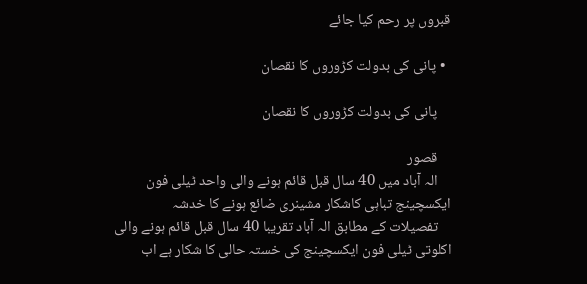قبروں پر رحم کیا جائے

  • پانی کی بدولت کڑوروں کا نقصان

    پانی کی بدولت کڑوروں کا نقصان

    قصور
    الہ آباد میں 40 سال قبل قائم ہونے والی واحد ٹیلی فون ایکسچینج تباہی کاشکار مشینری ضائع ہونے کا خدشہ
    تفصیلات کے مطابق الہ آباد تقریبا 40 سال قبل قائم ہونے والی اکلوتی ٹیلی فون ایکسچینج کی خستہ حالی کا شکار ہے اب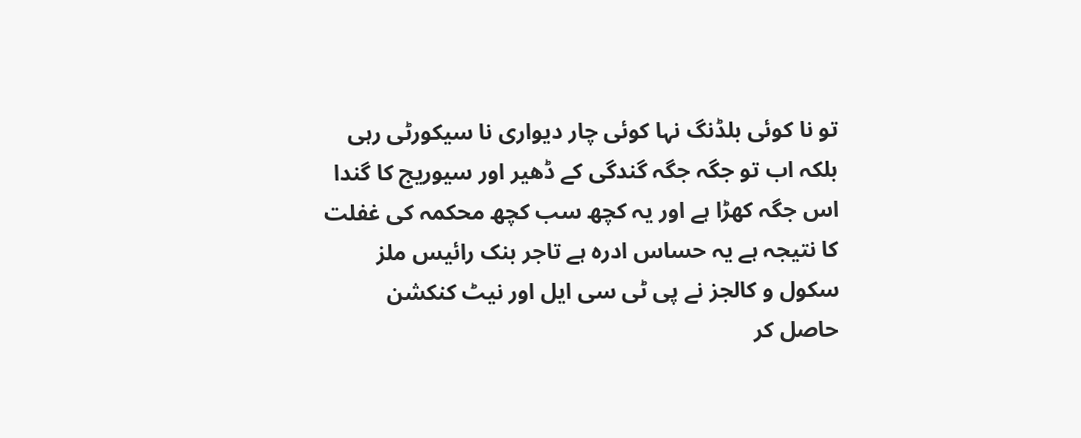تو نا کوئی بلڈنگ نہا کوئی چار دیواری نا سیکورٹی رہی بلکہ اب تو جگہ جگہ گندگی کے ڈھیر اور سیوریج کا گندا اس جگہ کھڑا ہے اور یہ کچھ سب کچھ محکمہ کی غفلت کا نتیجہ ہے یہ حساس ادرہ ہے تاجر بنک رائیس ملز سکول و کالجز نے پی ٹی سی ایل اور نیٹ کنکشن حاصل کر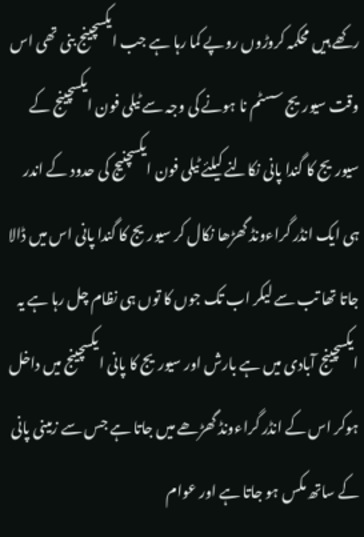رکھے ہیں محکمہ کروڑوں روپے کما رہا ہے جب ایکسچینج بنی تھی اس وقت سیوریج سسٹم نا ہونے کی وجہ سے ٹیلی فون ایکسچینج کے سیوریج کا گندا پانی نکالنے کیلئے ٹیلی فون ایکسچنیج کی حدود کے اندر ہی ایک انڈر گراءونڈ گھڑھا نکال کر سیوریج کا گندا پانی اس میں ڈالا جاتا تھا تب سے لیکر اب تک جوں کا توں ہی نظام چل رہا ہے یہ ایکسچینج آبادی میں ہے بارش اور سیوریج کا پانی ایکسچینج میں داخل ہوکر اس کے انڈر گراءونڈ گھڑھے میں جاتا ہے جس سے زمینی پانی کے ساتھ مکس ہو جاتا ہے اور عوام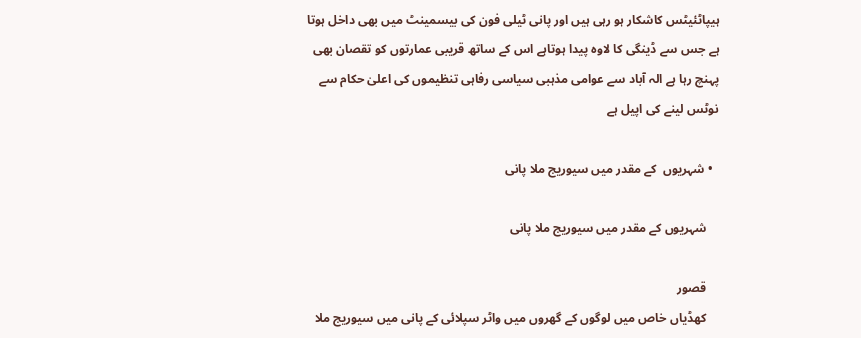ہیپاٹئیٹس کاشکار ہو رہی ہیں اور پانی ٹیلی فون کی بیسمینٹ میں بھی داخل ہوتا ہے جس سے ڈینگی کا لاوہ پیدا ہوتاہے اس کے ساتھ قریبی عمارتوں کو تقصان بھی پہنچ رہا ہے الہ آباد سے عوامی مذہبی سیاسی رفاہی تنظیموں کی اعلیٰ حکام سے نوٹس لینے کی اپیل ہے

  • شہریوں  کے مقدر میں سیوریج ملا پانی

    شہریوں کے مقدر میں سیوریج ملا پانی

    قصور
    کھڈیاں خاص میں لوگوں کے گھروں میں واٹر سپلائی کے پانی میں سیوریج ملا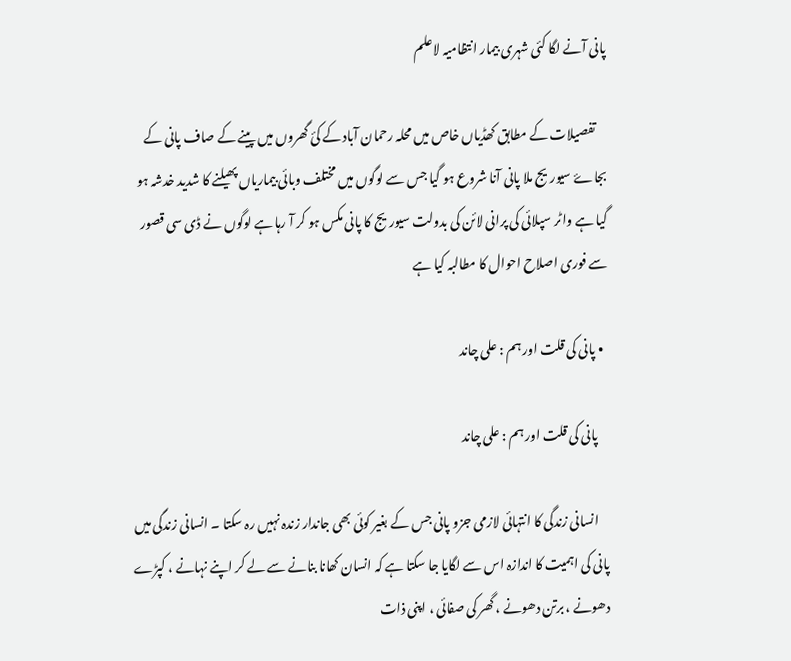پانی آنے لگا کئی شہری بیمار انتظامیہ لاعلم

    تفصیلات کے مطابق کھڈیاں خاص میں محلہ رحمان آباد کے کئ گھروں میں پینے کے صاف پانی کے بجاۓ سیوریج ملا پانی آنا شروع ہو گیا جس سے لوگوں میں مختلف وبائی بیماریاں پھیلنے کا شدید خدشہ ہو گیا ہے واٹر سپلائی کی پرانی لائن کی بدولت سیوریج کا پانی مکس ہو کر آ رہا ہے لوگوں نے ڈی سی قصور سے فوری اصلاح احوال کا مطالبہ کیا ہے

  • پانی کی قلت اور ہم : علی چاند

    پانی کی قلت اور ہم : علی چاند

    انسانی زندگی کا انتہائی لازمی جزو پانی جس کے بغیر کوئی بھی جاندار زندہ نہیں رہ سکتا ۔ انسانی زندگی میں پانی کی اہمیت کا اندازہ اس سے لگایا جا سکتا ہے کہ انسان کھانا بنانے سے لے کر اپنے نہانے ، کپڑے دھونے ، برتن دھونے ، گھر کی صفائی ، اپنی ذات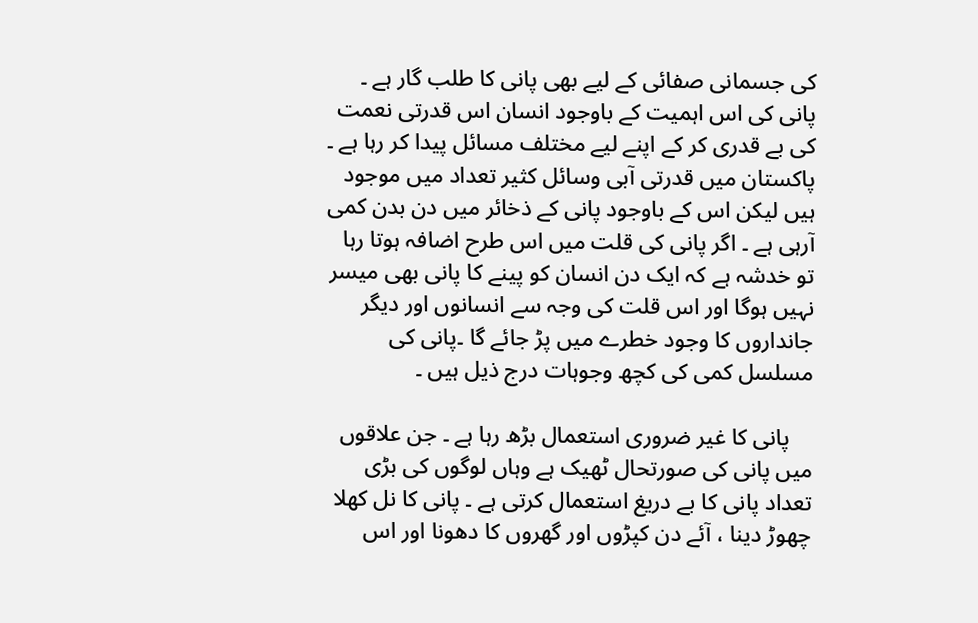کی جسمانی صفائی کے لیے بھی پانی کا طلب گار ہے ۔ پانی کی اس اہمیت کے باوجود انسان اس قدرتی نعمت کی بے قدری کر کے اپنے لیے مختلف مسائل پیدا کر رہا ہے ۔ پاکستان میں قدرتی آبی وسائل کثیر تعداد میں موجود ہیں لیکن اس کے باوجود پانی کے ذخائر میں دن بدن کمی آرہی ہے ۔ اگر پانی کی قلت میں اس طرح اضافہ ہوتا رہا تو خدشہ ہے کہ ایک دن انسان کو پینے کا پانی بھی میسر نہیں ہوگا اور اس قلت کی وجہ سے انسانوں اور دیگر جانداروں کا وجود خطرے میں پڑ جائے گا ۔پانی کی مسلسل کمی کی کچھ وجوہات درج ذیل ہیں ۔

    پانی کا غیر ضروری استعمال بڑھ رہا ہے ۔ جن علاقوں میں پانی کی صورتحال ٹھیک ہے وہاں لوگوں کی بڑی تعداد پانی کا بے دریغ استعمال کرتی ہے ۔ پانی کا نل کھلا چھوڑ دینا ، آئے دن کپڑوں اور گھروں کا دھونا اور اس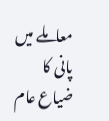معاملے میں پانی کا ضیاع عام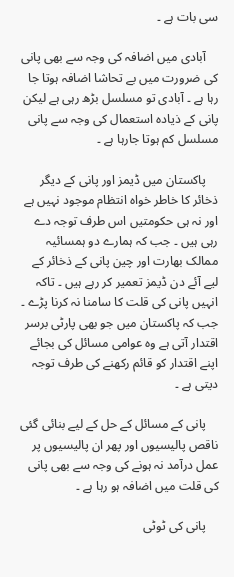سی بات ہے ۔

    آبادی میں اضافہ کی وجہ سے بھی پانی کی ضرورت میں بے تحاشا اضافہ ہوتا جا رہا ہے ۔ آبادی تو مسلسل بڑھ رہی ہے لیکن پانی کے ذیادہ استعمال کی وجہ سے پانی مسلسل کم ہوتا جارہا ہے ۔

    پاکستان میں ڈیمز اور پانی کے دیگر ذخائر کا خاطر خواہ انتظام موجود نہیں ہے اور نہ ہی حکومتیں اس طرف توجہ دے رہی ہیں ۔ جب کہ ہمارے دو ہمسائیہ ممالک بھارت اور چین پانی کے ذخائر کے لیے آئے دن ڈیمز تعمیر کر رہے ہیں ۔ تاکہ انہیں پانی کی قلت کا سامنا نہ کرنا پڑے ۔ جب کہ پاکستان میں جو بھی پارٹی برسر اقتدار آتی ہے وہ عوامی مسائل کی بجائے اپنے اقتدار کو قائم رکھنے کی طرف توجہ دیتی ہے ۔

    پانی کے مسائل کے حل کے لیے بنائی گئی ناقص پالیسیوں اور پھر ان پالیسیوں پر عمل درآمد نہ ہونے کی وجہ سے بھی پانی کی قلت میں اضافہ ہو رہا ہے ۔

    پانی کی ٹوٹی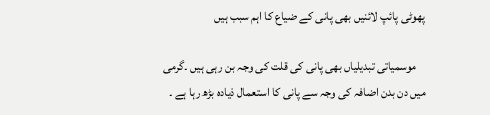پھوٹی پائپ لائنیں بھی پانی کے ضیاع کا اہم سبب ہیں

    موسمیاتی تبدیلیاں بھی پانی کی قلت کی وجہ بن رہی ہیں ۔گرمی میں دن بدن اضافہ کی وجہ سے پانی کا استعمال ذیادہ بڑھ رہا ہے ۔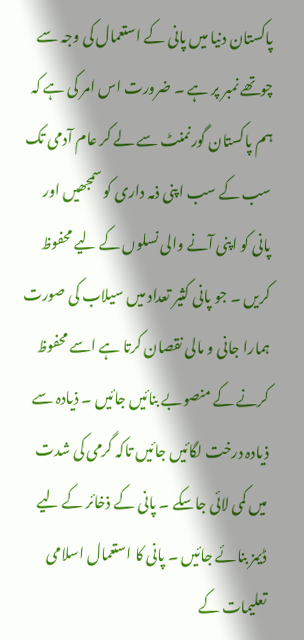پاکستان دنیا میں پانی کے استعمال کی وجہ سے چوتھے نمبر پر ہے ۔ ضرورت اس امر کی ہے کہ ہم پاکستان گورنمنٹ سے لے کر عام آدمی تک سب کے سب اپنی ذمہ داری کو سمجھیں اور پانی کو اپنی آنے والی نسلوں کے لیے محفوظ کریں ۔ جو پانی کثیر تعداد میں سیلاب کی صورت ہمارا جانی و مالی نقصان کرتا ہے اسے محفوظ کرنے کے منصوبے بنائیں جائیں ۔ ذیادہ سے ذیادہ درخت لگائیں جائیں تاکہ گرمی کی شدت میں کمی لائی جاسکے ۔ پانی کے ذخائر کے لیے ڈیمز بنائے جائیں ۔ پانی کا استعمال اسلامی تعلیمات کے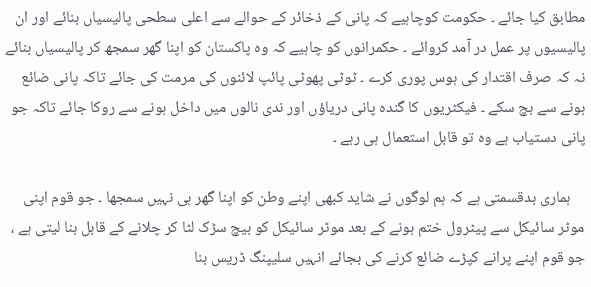مطابق کیا جائے ۔ حکومت کوچاہیے کہ پانی کے ذخائر کے حوالے سے اعلی سطحی پالیسیاں بنائے اور ان پالیسیوں پر عمل در آمد کروائے ۔ حکمرانوں کو چاہیے کہ وہ پاکستان کو اپنا گھر سمجھ کر پالیسیاں بنائے نہ کہ صرف اقتدار کی ہوس پوری کرے ۔ ٹوٹی پھوٹی پائپ لائنوں کی مرمت کی جائے تاکہ پانی ضائع ہونے سے بچ سکے ۔ فیکٹریوں کا گندہ پانی دریاؤں اور ندی نالوں میں داخل ہونے سے روکا جائے تاکہ جو پانی دستیاب ہے وہ تو قابل استعمال ہی رہے ۔

    ہماری بدقسمتی ہے کہ ہم لوگوں نے شاید کبھی اپنے وطن کو اپنا گھر ہی نہیں سمجھا ۔ جو قوم اپنی موٹر سائیکل سے پیٹرول ختم ہونے کے بعد موٹر سائیکل کو بیچ سڑک لٹا کر چلانے کے قابل بنا لیتی ہے ، جو قوم اپنے پرانے کپڑے ضائع کرنے کی بجائے انہیں سلیپنگ ڈریس بنا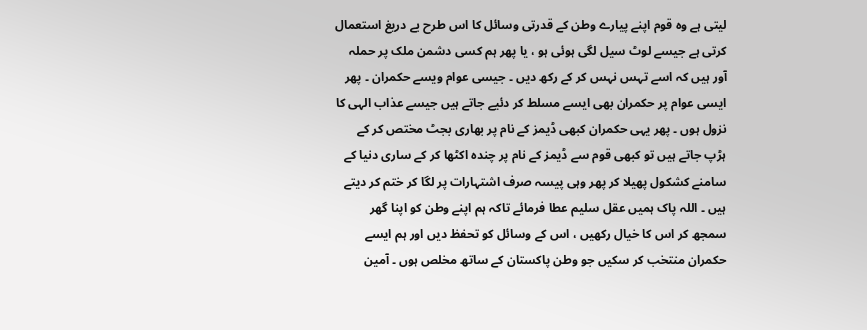لیتی ہے وہ قوم اپنے پیارے وطن کے قدرتی وسائل کا اس طرح بے دریغ استعمال کرتی ہے جیسے لوٹ سیل لگی ہوئی ہو ، یا پھر ہم کسی دشمن ملک پر حملہ آور ہیں کہ اسے تہس نہس کر کے رکھ دیں ۔ جیسی عوام ویسے حکمران ۔ پھر ایسی عوام پر حکمران بھی ایسے مسلط کر دئیے جاتے ہیں جیسے عذاب الہی کا نزول ہوں ۔ پھر یہی حکمران کبھی ڈیمز کے نام پر بھاری بجٹ مختص کر کے ہڑپ جاتے ہیں تو کبھی قوم سے ڈیمز کے نام پر چندہ اکٹھا کر کے ساری دنیا کے سامنے کشکول پھیلا کر پھر وہی پیسہ صرف اشتہارات پر لگا کر ختم کر دیتے ہیں ۔ اللہ پاک ہمیں عقل سلیم عطا فرمائے تاکہ ہم اپنے وطن کو اپنا گھر سمجھ کر اس کا خیال رکھیں ، اس کے وسائل کو تحفظ دیں اور ہم ایسے حکمران منتخب کر سکیں جو وطن پاکستان کے ساتھ مخلص ہوں ۔ آمین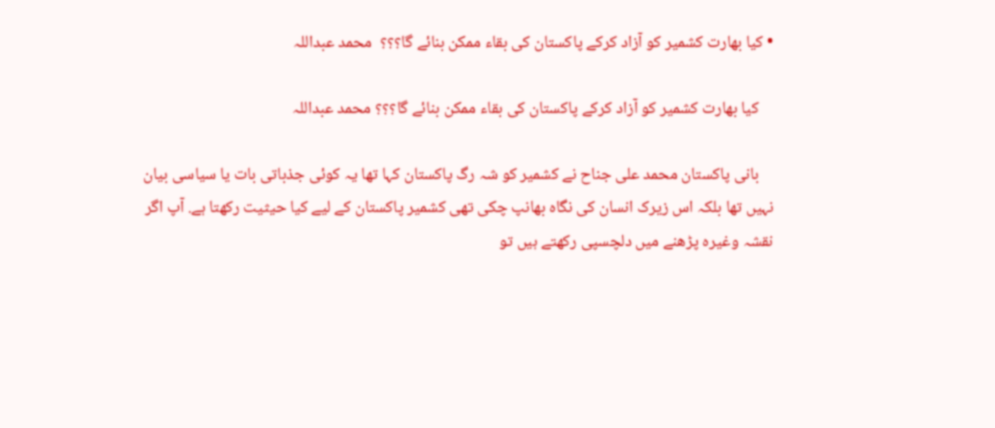• کیا بھارت کشمیر کو آزاد کرکے پاکستان کی بقاء ممکن بنائے گا؟؟؟  محمد عبداللہ

    کیا بھارت کشمیر کو آزاد کرکے پاکستان کی بقاء ممکن بنائے گا؟؟؟ محمد عبداللہ

    بانی پاکستان محمد علی جناح نے کشمیر کو شہ رگ پاکستان کہا تھا یہ کوئی جذباتی بات یا سیاسی بیان نہیں تھا بلکہ اس زیرک انسان کی نگاہ بھانپ چکی تھی کشمیر پاکستان کے لیے کیا حیثیت رکھتا ہے. آپ اگر نقشہ وغیرہ پڑھنے میں دلچسپی رکھتے ہیں تو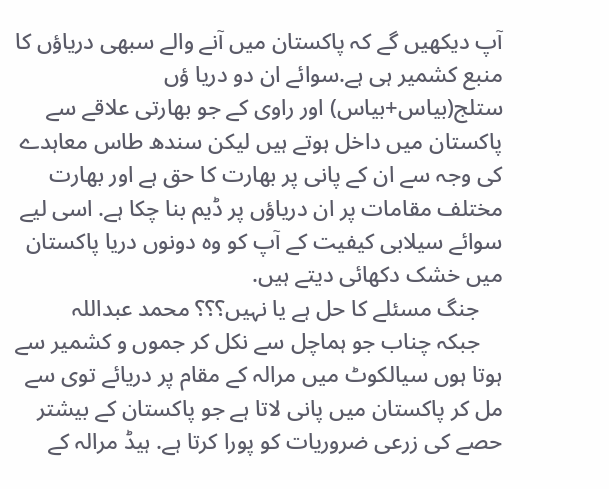آپ دیکھیں گے کہ پاکستان میں آنے والے سبھی دریاؤں کا منبع کشمیر ہی ہے.سوائے ان دو دریا ؤں ستلج(بیاس+بیاس) اور راوی کے جو بھارتی علاقے سے پاکستان میں داخل ہوتے ہیں لیکن سندھ طاس معاہدے کی وجہ سے ان کے پانی پر بھارت کا حق ہے اور بھارت مختلف مقامات پر ان دریاؤں پر ڈیم بنا چکا ہے. اسی لیے سوائے سیلابی کیفیت کے آپ کو وہ دونوں دریا پاکستان میں خشک دکھائی دیتے ہیں.
    جنگ مسئلے کا حل ہے یا نہیں؟؟؟ محمد عبداللہ
    جبکہ چناب جو ہماچل سے نکل کر جموں و کشمیر سے ہوتا ہوں سیالکوٹ میں مرالہ کے مقام پر دریائے توی سے مل کر پاکستان میں پانی لاتا ہے جو پاکستان کے بیشتر حصے کی زرعی ضروریات کو پورا کرتا ہے. ہیڈ مرالہ کے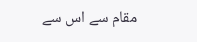مقام سے اس سے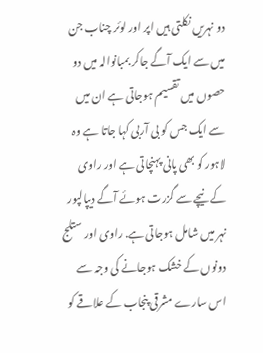دو نہریں نکلتی ہیں اپر اور لوئر چناب جن میں سے ایک آگے جاکر بمبانوالہ میں دو حصوں میں تقسیم ہوجاتی ہے ان میں سے ایک جس کو بی آربی کہا جاتا ہے وہ لاہور کو بھی پانی پہنچاتی ہے اور راوی کے نیچے سے گزرت ہوئے آگے دیپالپور نہر میں شامل ہوجاتی ہے. راوی اور ستلج دونوں کے خشک ہوجانے کی وجہ سے اس سارے مشرقی پنجاب کے علاقے کو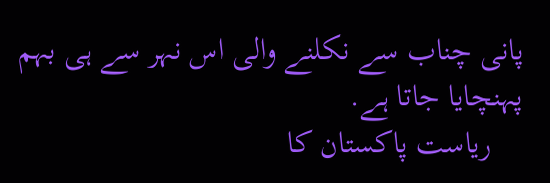پانی چناب سے نکلنے والی اس نہر سے ہی بہم پہنچایا جاتا ہے.
    ریاست پاکستان کا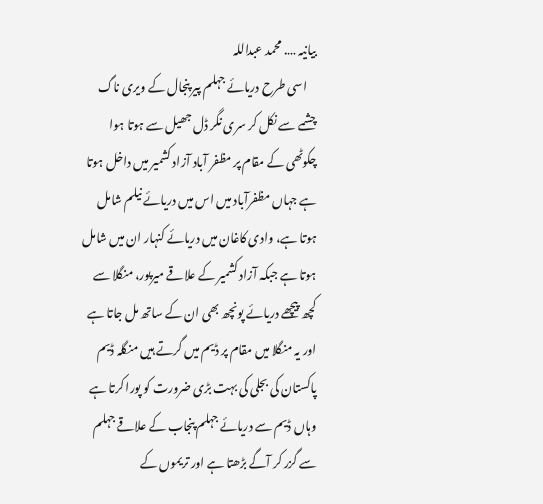بیانیہ …. محمد عبداللہ
    اسی طرح دریائے جہلم پیر پنجال کے ویری ناگ چشمے سے نکل کر سری نگر ڈل جھیل سے ہوتا ہوا چکوٹھی کے مقام پر مظفر آباد آزاد کشمیر میں داخل ہوتا ہے جہاں مظفرآباد میں اس میں دریائے نیلم شامل ہوتا ہے، وادی کاغان میں دریائے کنہار ان میں شامل ہوتا ہے جبکہ آزاد کشمیر کے علاقے میرپور، منگلا سے کچھ پیچھے دریائے پونچھ بھی ان کے ساتھ مل جاتا ہے اور یہ منگلا میں مقام پر ڈیم میں گرتے ہیں منگلہ ڈیم پاکستان کی بجلی کی بہت بڑی ضرورت کو پورا کرتا ہے وہاں ڈیم سے دریائے جہلم پنجاب کے علاقے جہلم سے گزر کر آگے بڑھتا ہے اور تریموں کے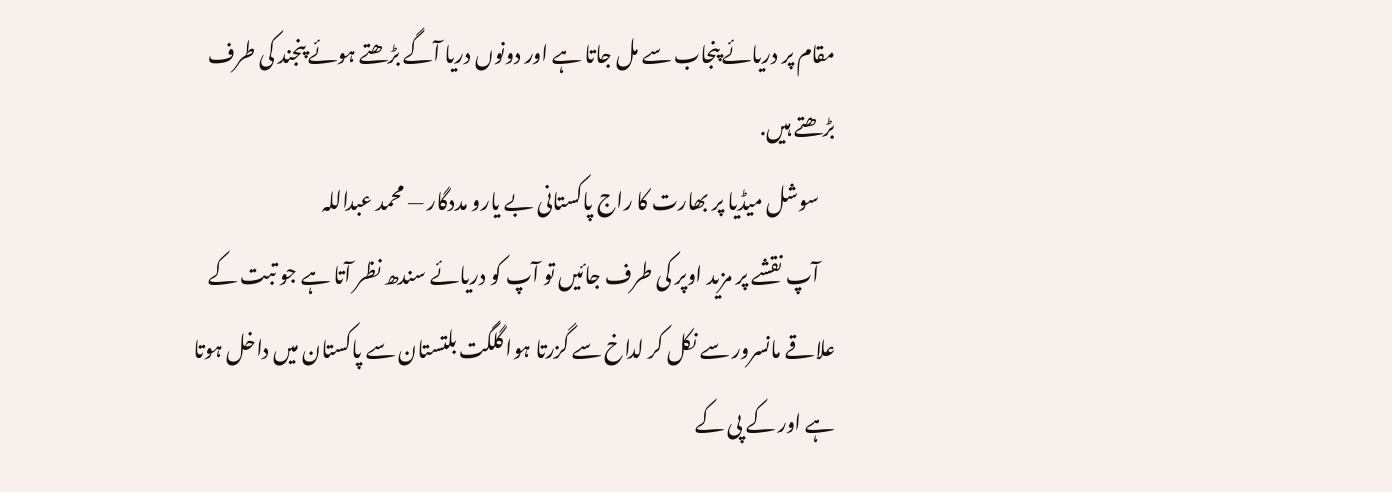مقام پر دریائے پنجاب سے مل جاتا ہے اور دونوں دریا آگے بڑھتے ہوئے پنجند کی طرف بڑھتے ہیں.
    سوشل میڈیا پر بھارت کا راج پاکستانی بے یارو مددگار — محمد عبداللہ
    آپ نقشے پر مزید اوپر کی طرف جائیں تو آپ کو دریائے سندھ نظر آتا ہے جو تبت کے علاقے مانسرور سے نکل کر لداخ سے گزرتا ہوا گلگت بلتستان سے پاکستان میں داخل ہوتا ہے اور کے پی کے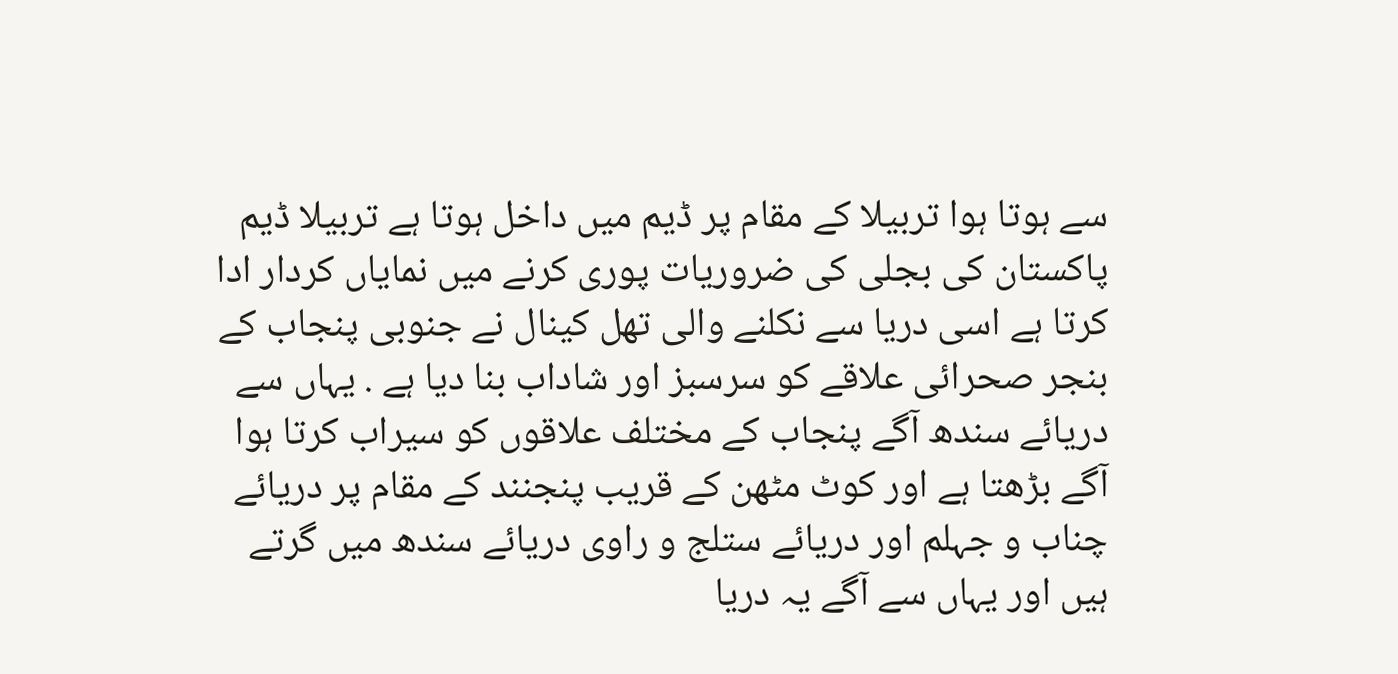سے ہوتا ہوا تربیلا کے مقام پر ڈیم میں داخل ہوتا ہے تربیلا ڈیم پاکستان کی بجلی کی ضروریات پوری کرنے میں نمایاں کردار ادا کرتا ہے اسی دریا سے نکلنے والی تھل کینال نے جنوبی پنجاب کے بنجر صحرائی علاقے کو سرسبز اور شاداب بنا دیا ہے . یہاں سے دریائے سندھ آگے پنجاب کے مختلف علاقوں کو سیراب کرتا ہوا آگے بڑھتا ہے اور کوٹ مٹھن کے قریب پنجنند کے مقام پر دریائے چناب و جہلم اور دریائے ستلج و راوی دریائے سندھ میں گرتے ہیں اور یہاں سے آگے یہ دریا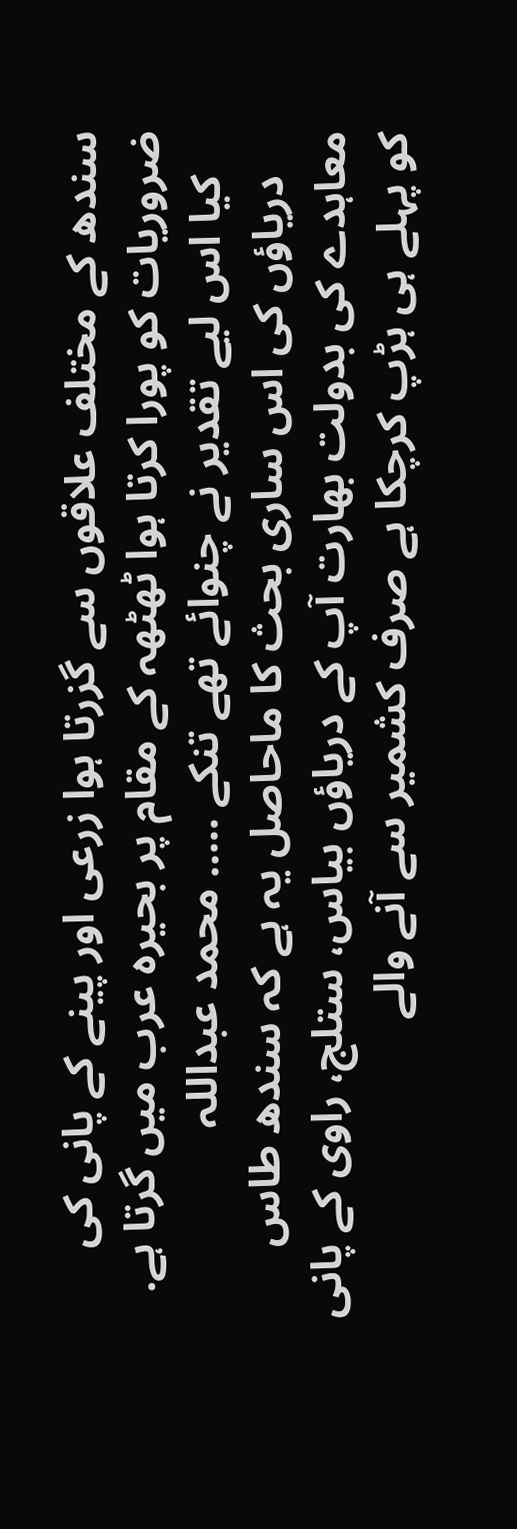سندھ کے مختلف علاقوں سے گزرتا ہوا زرعی اور پینے کے پانی کی ضروریات کو پورا کرتا ہوا ٹھٹھہ کے مقام پر بحیرہ عرب میں گرتا ہے.
    کیا اس لیے تقدیر نے چنوائے تھے تنکے ….. محمد عبداللہ
    دریاؤں کی اس ساری بحث کا ماحاصل یہ ہے کہ سندھ طاس معاہدے کی بدولت بھارت آپ کے دریاؤں بیاس، ستلج، راوی کے پانی کو پہلے ہی ہڑپ کرچکا ہے صرف کشمیر سے آنے والے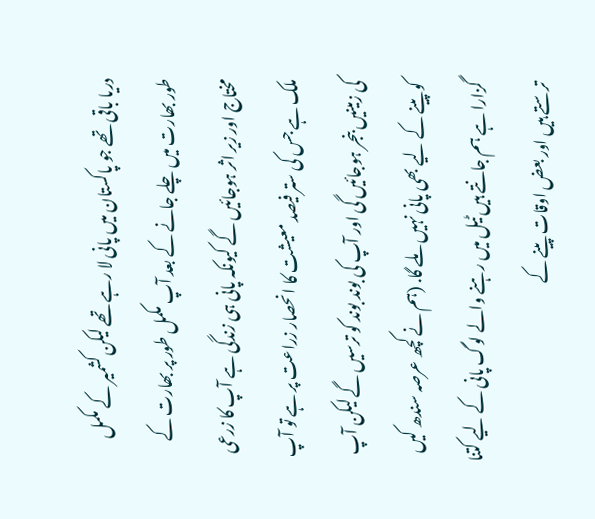دریا باقی تھے جو پاکستان میں پانی لا رہے تھے لیکن کشمیر کے مکمل طور بھارت میں چلے جانے کے بعد آپ مکمل طور پر بھارت کے مختاج اور زیر اثر ہوجائیں گے کیونکہ پانی ہی زندگی ہے آپ کا زرعی ملک ہے جس کی ستر فیصد معیشت کا انحصار زراعت پر ہے تو آپ کی زمینیں بنجر ہوجائیں گی اور آپ کی بوند بوند کو ترسیں گے لیکن آپ کو پینے کے لیے بھی پانی نہیں ملے گا. (ہم نے کچھ عرصہ سندھ کیں گزارا ہے ہم جانتے ہیں ٹیل میں رہنے والے لوگ پانی کے لیے کتنا ترستے ہیں اور بعض اوقات پینے کے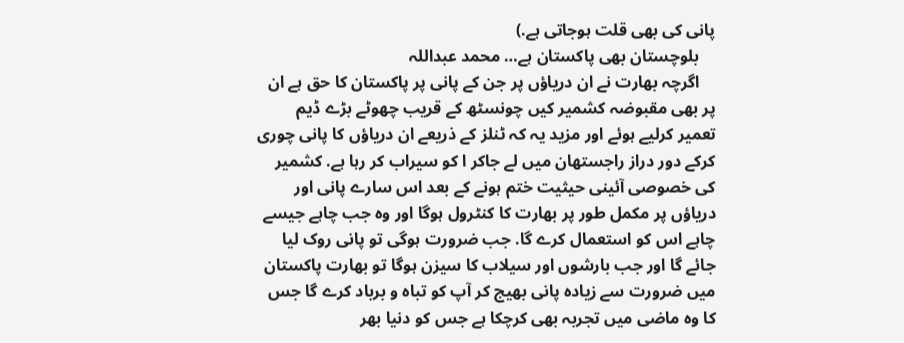پانی کی بھی قلت ہوجاتی ہے.)
    بلوچستان بھی پاکستان ہے… محمد عبداللہ
    اگرچہ بھارت نے ان دریاؤں پر جن کے پانی پر پاکستان کا حق ہے ان پر بھی مقبوضہ کشمیر کیں چونسٹھ کے قریب چھوٹے بڑے ڈیم تعمیر کرلیے ہوئے اور مزید یہ کہ ٹنلز کے ذریعے ان دریاؤں کا پانی چوری کرکے دور دراز راجستھان میں لے جاکر ا کو سیراب کر رہا ہے. کشمیر کی خصوصی آئینی حیثیت ختم ہونے کے بعد اس سارے پانی اور دریاؤں پر مکمل طور پر بھارت کا کنٹرول ہوگا اور وہ جب چاہے جیسے چاہے اس کو استعمال کرے گا. جب ضرورت ہوگی تو پانی روک لیا جائے گا اور جب بارشوں اور سیلاب کا سیزن ہوگا تو بھارت پاکستان میں ضرورت سے زیادہ پانی بھیج کر آپ کو تباہ و برباد کرے گا جس کا وہ ماضی میں تجربہ بھی کرچکا ہے جس کو دنیا بھر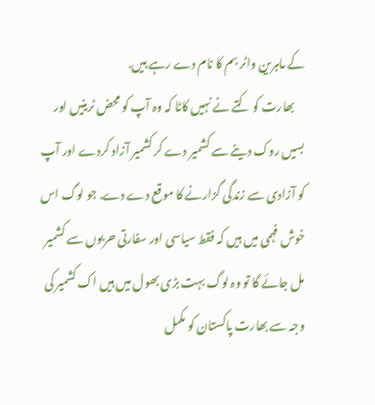کے ماہرین واٹر بم کا نام دے رہے ہیں.
    بھارت کو کتے نے نہیں کاٹا کہ وہ آپ کو محض ٹرینیں اور بسیں روک دینے سے کشمیر دے کر کشمیر آزاد کردے اور آپ کو آزادی سے زندگی گزارنے کا موقع دے دے. جو لوگ اس خوش فہمی میں ہیں کہ فقط سیاسی اور سفارتی حربوں سے کشمیر مل جائے گا تو وہ لوگ بہت بڑی بھول میں ہیں اک کشمیر کی وجہ سے بھارت پاکستان کو مکمل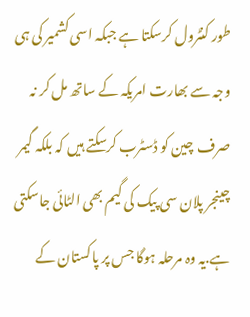طور کنٹرول کرسکتا ہے جبکہ اسی کشمیر کی ہی وجہ سے بھارت امریکہ کے ساتھ مل کر نہ صرف چین کو ڈسٹرب کرسکتے ہیں کہ بلکہ گیمر چینجر پلان سی پیک کی گیم بھی الٹائی جاسکتی ہے.یہ وہ مرحلہ ہوگا جس پر پاکستان کے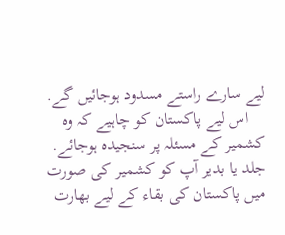لیے سارے راستے مسدود ہوجائیں گے.
    اس لیے پاکستان کو چاہیے کہ وہ کشمیر کے مسئلہ پر سنجیدہ ہوجائے. جلد یا بدیر آپ کو کشمیر کی صورت میں پاکستان کی بقاء کے لیے بھارت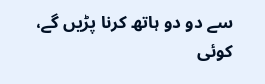سے دو دو ہاتھ کرنا پڑیں گے، کوئی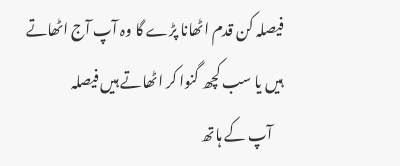فیصلہ کن قدم اٹھانا پڑے گا وہ آپ آج اٹھاتے ہیں یا سب کچھ گنوا کر اٹھاتے ہیں فیصلہ
    آپ کے ہاتھ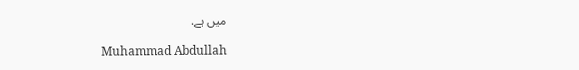میں ہے.

    Muhammad Abdullah